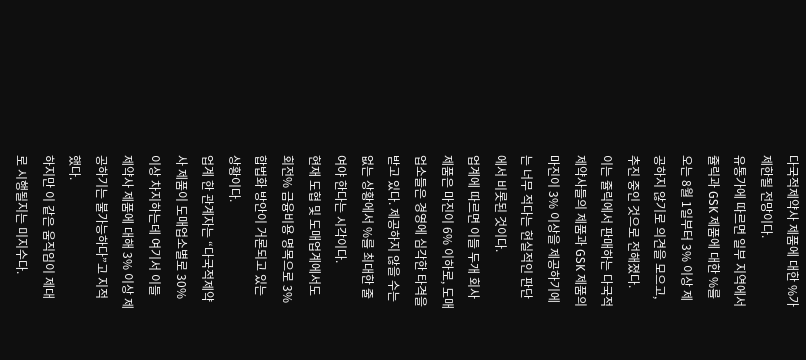다국적제약사 제품에 대한 %가 제한될 전망이다.
유통가에 따르면 일부 지역에서 쥴릭과 GSK 제품에 대한 %를 오는 8월 1일부터 3% 이상 제공하지 않기로 의견을 모으고, 추진 중인 것으로 전해졌다.
이는 쥴릭에서 판매하는 다국적제약사들의 제품과 GSK 제품의 마진이 3% 이상을 제공하기에는 너무 적다는 현실적인 판단에서 비롯된 것이다.
업계에 따르면 이들 두개 회사 제품은 마진이 6% 이하로, 도매업소들은 경영에 심각한 타격을 받고 있다. 제공하지 않을 수는 없는 상황에서 %를 최대한 줄여야 한다는 시각이다.
현재 도협 및 도매업계에서도 회전% 금융비용 명목으로 3% 합법화 방안이 거론되고 있는 상황이다.
업계 한 관계자는 “다국적제약사 제품이 도매업소별로 30% 이상 차지하는데 여기서 이들 제약사 제품에 대해 3% 이상 제공하기는 불가능하다”고 지적했다.
하지만 이 같은 움직임이 제대로 시행될지는 미지수다.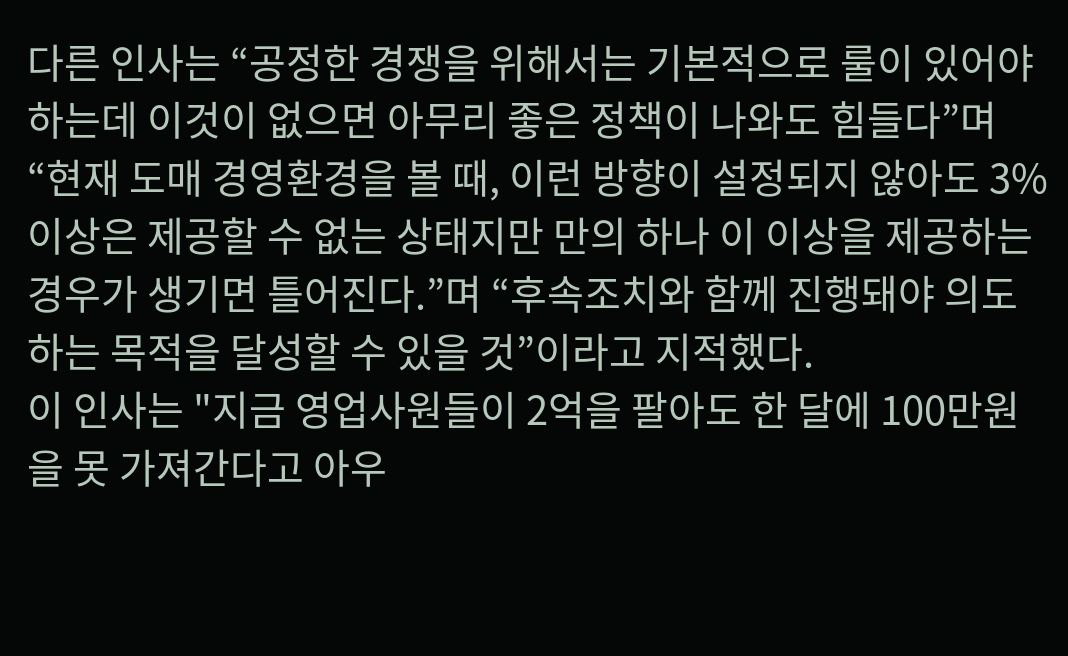다른 인사는 “공정한 경쟁을 위해서는 기본적으로 룰이 있어야 하는데 이것이 없으면 아무리 좋은 정책이 나와도 힘들다”며 “현재 도매 경영환경을 볼 때, 이런 방향이 설정되지 않아도 3% 이상은 제공할 수 없는 상태지만 만의 하나 이 이상을 제공하는 경우가 생기면 틀어진다.”며 “후속조치와 함께 진행돼야 의도하는 목적을 달성할 수 있을 것”이라고 지적했다.
이 인사는 "지금 영업사원들이 2억을 팔아도 한 달에 100만원을 못 가져간다고 아우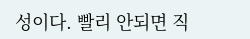성이다. 빨리 안되면 직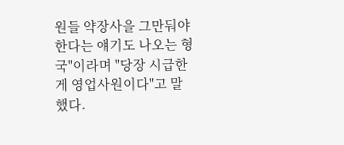원들 약장사을 그만둬야 한다는 얘기도 나오는 형국"이라며 "당장 시급한게 영업사원이다"고 말했다.